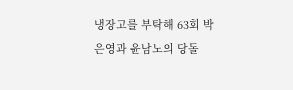냉장고를 부탁해 63회 박은영과 윤남노의 당돌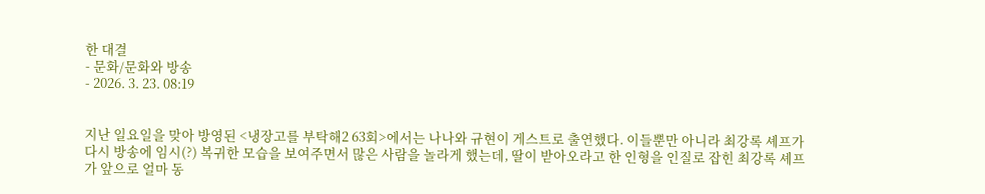한 대결
- 문화/문화와 방송
- 2026. 3. 23. 08:19


지난 일요일을 맞아 방영된 <냉장고를 부탁해2 63회>에서는 나나와 규현이 게스트로 출연했다. 이들뿐만 아니라 최강록 셰프가 다시 방송에 임시(?) 복귀한 모습을 보여주면서 많은 사람을 놀라게 했는데, 딸이 받아오라고 한 인형을 인질로 잡힌 최강록 셰프가 앞으로 얼마 동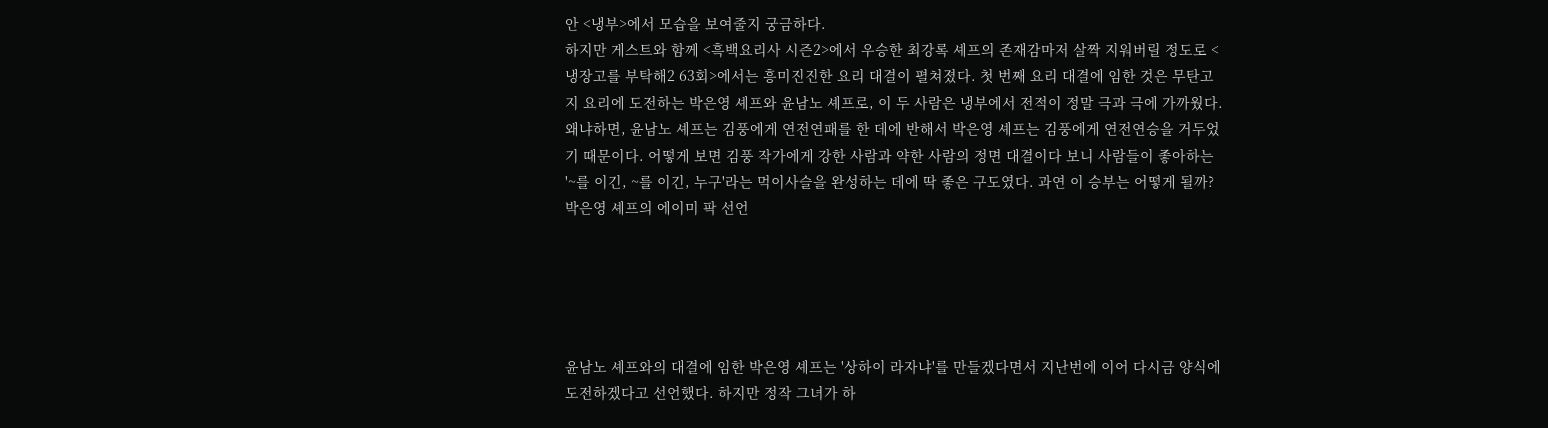안 <냉부>에서 모습을 보여줄지 궁금하다.
하지만 게스트와 함께 <흑백요리사 시즌2>에서 우승한 최강록 셰프의 존재감마저 살짝 지워버릴 정도로 <냉장고를 부탁해2 63회>에서는 흥미진진한 요리 대결이 펼쳐졌다. 첫 번째 요리 대결에 임한 것은 무탄고지 요리에 도전하는 박은영 셰프와 윤남노 셰프로, 이 두 사람은 냉부에서 전적이 정말 극과 극에 가까웠다.
왜냐하면, 윤남노 셰프는 김풍에게 연전연패를 한 데에 반해서 박은영 셰프는 김풍에게 연전연승을 거두었기 때문이다. 어떻게 보면 김풍 작가에게 강한 사람과 약한 사람의 정면 대결이다 보니 사람들이 좋아하는 '~를 이긴, ~를 이긴, 누구'라는 먹이사슬을 완성하는 데에 딱 좋은 구도였다. 과연 이 승부는 어떻게 될까?
박은영 셰프의 에이미 팍 선언





윤남노 셰프와의 대결에 임한 박은영 셰프는 '상하이 라자냐'를 만들겠다면서 지난번에 이어 다시금 양식에 도전하겠다고 선언했다. 하지만 정작 그녀가 하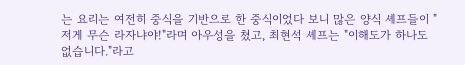는 요리는 여전히 중식을 기반으로 한 중식이었다 보니 많은 양식 셰프들이 "저게 무슨 라자냐야!"라며 아우성을 쳤고, 최현석 셰프는 "이해도가 하나도 없습니다."라고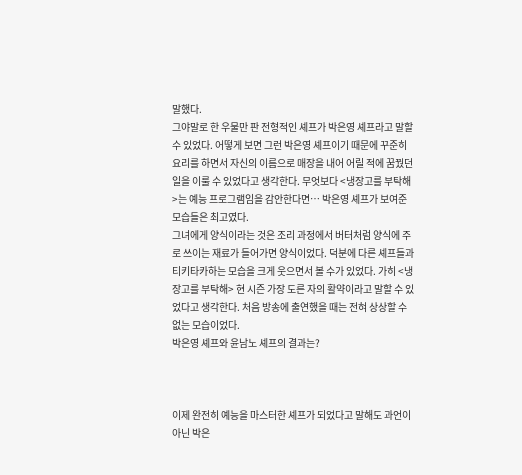말했다.
그야말로 한 우물만 판 전형적인 셰프가 박은영 셰프라고 말할 수 있었다. 어떻게 보면 그런 박은영 셰프이기 때문에 꾸준히 요리를 하면서 자신의 이름으로 매장을 내어 어릴 적에 꿈꿨던 일을 이룰 수 있었다고 생각한다. 무엇보다 <냉장고를 부탁해>는 예능 프로그램임을 감안한다면… 박은영 셰프가 보여준 모습들은 최고였다.
그녀에게 양식이라는 것은 조리 과정에서 버터처럼 양식에 주로 쓰이는 재료가 들어가면 양식이었다. 덕분에 다른 셰프들과 티키타카하는 모습을 크게 웃으면서 볼 수가 있었다. 가히 <냉장고를 부탁해> 현 시즌 가장 도른 자의 활약이라고 말할 수 있었다고 생각한다. 처음 방송에 출연했을 때는 전혀 상상할 수 없는 모습이었다.
박은영 셰프와 윤남노 셰프의 결과는?



이제 완전히 예능을 마스터한 셰프가 되었다고 말해도 과언이 아닌 박은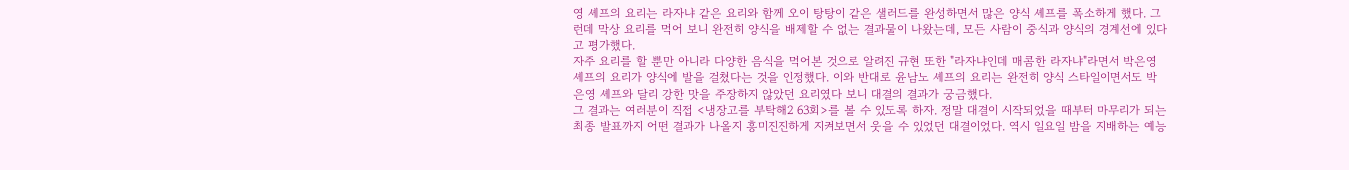영 셰프의 요리는 라자냐 같은 요리와 함께 오이 탕탕이 같은 샐러드를 완성하면서 많은 양식 셰프를 폭소하게 했다. 그런데 막상 요리를 먹어 보니 완전히 양식을 배제할 수 없는 결과물이 나왔는데, 모든 사람이 중식과 양식의 경계선에 있다고 평가했다.
자주 요리를 할 뿐만 아니라 다양한 음식을 먹어본 것으로 알려진 규현 또한 "라자냐인데 매콤한 라자냐"라면서 박은영 셰프의 요리가 양식에 발을 걸쳤다는 것을 인정했다. 이와 반대로 윤남노 셰프의 요리는 완전히 양식 스타일이면서도 박은영 셰프와 달리 강한 맛을 주장하지 않았던 요리였다 보니 대결의 결과가 궁금했다.
그 결과는 여러분이 직접 <냉장고를 부탁해2 63회>를 볼 수 있도록 하자. 정말 대결이 시작되었을 때부터 마무리가 되는 최종 발표까지 어떤 결과가 나올지 흥미진진하게 지켜보면서 웃을 수 있었던 대결이었다. 역시 일요일 밤을 지배하는 예능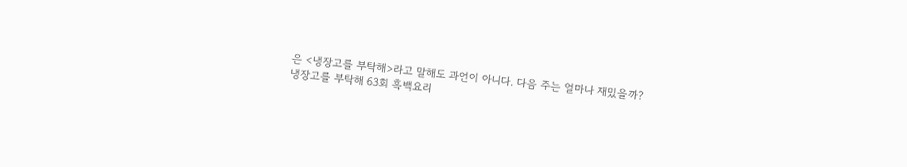은 <냉장고를 부탁해>라고 말해도 과언이 아니다. 다음 주는 얼마나 재밌을까?
냉장고를 부탁해 63회 흑백요리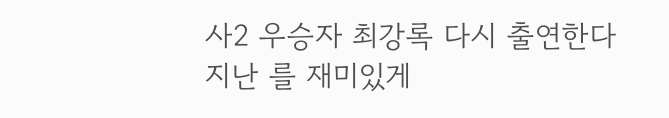사2 우승자 최강록 다시 출연한다
지난 를 재미있게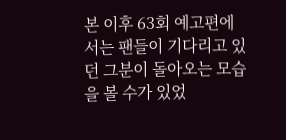본 이후 63회 예고편에서는 팬들이 기다리고 있던 그분이 돌아오는 모습을 볼 수가 있었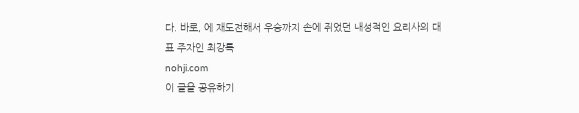다. 바로, 에 재도전해서 우승까지 손에 쥐었던 내성적인 요리사의 대표 주자인 최강록
nohji.com
이 글을 공유하기